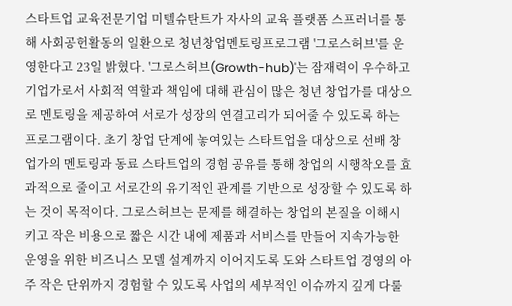스타트업 교육전문기업 미텔슈탄트가 자사의 교육 플랫폼 스프러너를 통해 사회공헌활동의 일환으로 청년창업멘토링프로그램 '그로스허브'를 운영한다고 23일 밝혔다. '그로스허브(Growth-hub)'는 잠재력이 우수하고 기업가로서 사회적 역할과 책임에 대해 관심이 많은 청년 창업가를 대상으로 멘토링을 제공하여 서로가 성장의 연결고리가 되어줄 수 있도록 하는 프로그램이다. 초기 창업 단계에 놓여있는 스타트업을 대상으로 선배 창업가의 멘토링과 동료 스타트업의 경험 공유를 통해 창업의 시행착오를 효과적으로 줄이고 서로간의 유기적인 관계를 기반으로 성장할 수 있도록 하는 것이 목적이다. 그로스허브는 문제를 해결하는 창업의 본질을 이해시키고 작은 비용으로 짧은 시간 내에 제품과 서비스를 만들어 지속가능한 운영을 위한 비즈니스 모델 설계까지 이어지도록 도와 스타트업 경영의 아주 작은 단위까지 경험할 수 있도록 사업의 세부적인 이슈까지 깊게 다룰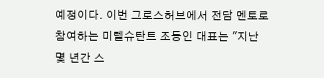예정이다. 이번 그로스허브에서 전담 멘토로 참여하는 미텔슈탄트 조동인 대표는 "지난 몇 년간 스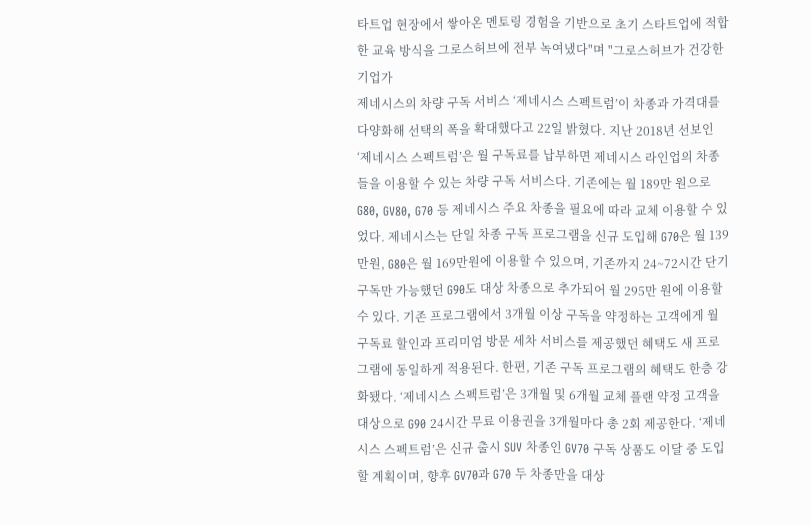타트업 현장에서 쌓아온 멘토링 경험을 기반으로 초기 스타트업에 적합한 교육 방식을 그로스허브에 전부 녹여냈다"며 "그로스허브가 건강한 기업가
제네시스의 차량 구독 서비스 ‘제네시스 스펙트럼’이 차종과 가격대를 다양화해 선택의 폭을 확대했다고 22일 밝혔다. 지난 2018년 선보인 ‘제네시스 스펙트럼’은 월 구독료를 납부하면 제네시스 라인업의 차종들을 이용할 수 있는 차량 구독 서비스다. 기존에는 월 189만 원으로 G80, GV80, G70 등 제네시스 주요 차종을 필요에 따라 교체 이용할 수 있었다. 제네시스는 단일 차종 구독 프로그램을 신규 도입해 G70은 월 139만원, G80은 월 169만원에 이용할 수 있으며, 기존까지 24~72시간 단기 구독만 가능했던 G90도 대상 차종으로 추가되어 월 295만 원에 이용할 수 있다. 기존 프로그램에서 3개월 이상 구독을 약정하는 고객에게 월 구독료 할인과 프리미엄 방문 세차 서비스를 제공했던 혜택도 새 프로그램에 동일하게 적용된다. 한편, 기존 구독 프로그램의 혜택도 한층 강화됐다. ‘제네시스 스펙트럼’은 3개월 및 6개월 교체 플랜 약정 고객을 대상으로 G90 24시간 무료 이용권을 3개월마다 총 2회 제공한다. ‘제네시스 스펙트럼’은 신규 출시 SUV 차종인 GV70 구독 상품도 이달 중 도입할 계획이며, 향후 GV70과 G70 두 차종만을 대상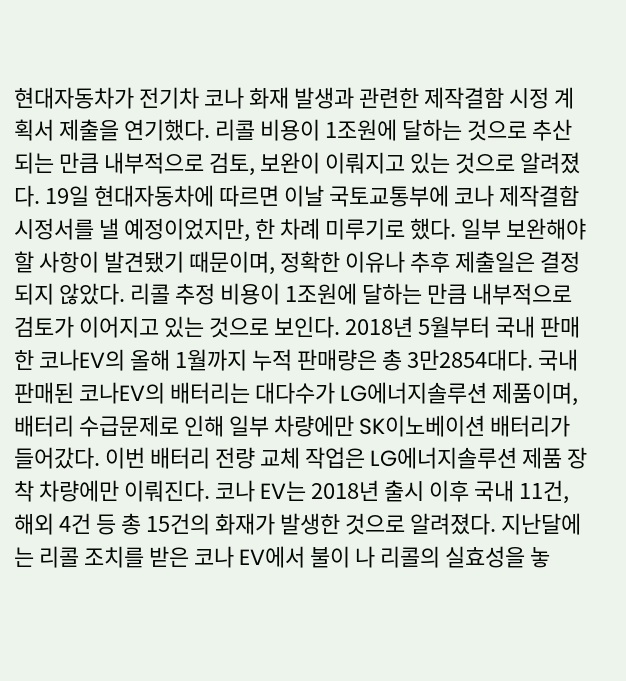현대자동차가 전기차 코나 화재 발생과 관련한 제작결함 시정 계획서 제출을 연기했다. 리콜 비용이 1조원에 달하는 것으로 추산되는 만큼 내부적으로 검토, 보완이 이뤄지고 있는 것으로 알려졌다. 19일 현대자동차에 따르면 이날 국토교통부에 코나 제작결함 시정서를 낼 예정이었지만, 한 차례 미루기로 했다. 일부 보완해야 할 사항이 발견됐기 때문이며, 정확한 이유나 추후 제출일은 결정되지 않았다. 리콜 추정 비용이 1조원에 달하는 만큼 내부적으로 검토가 이어지고 있는 것으로 보인다. 2018년 5월부터 국내 판매한 코나EV의 올해 1월까지 누적 판매량은 총 3만2854대다. 국내 판매된 코나EV의 배터리는 대다수가 LG에너지솔루션 제품이며, 배터리 수급문제로 인해 일부 차량에만 SK이노베이션 배터리가 들어갔다. 이번 배터리 전량 교체 작업은 LG에너지솔루션 제품 장착 차량에만 이뤄진다. 코나 EV는 2018년 출시 이후 국내 11건, 해외 4건 등 총 15건의 화재가 발생한 것으로 알려졌다. 지난달에는 리콜 조치를 받은 코나 EV에서 불이 나 리콜의 실효성을 놓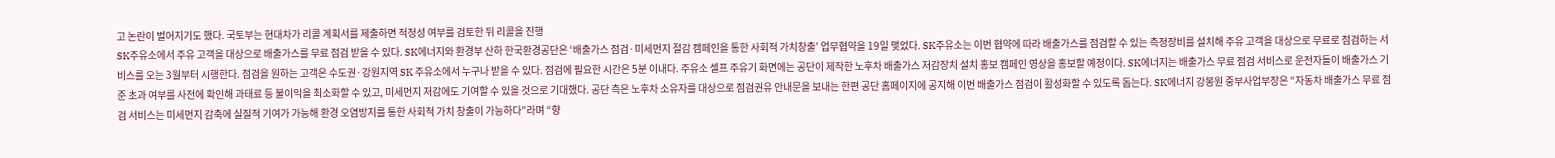고 논란이 벌어지기도 했다. 국토부는 현대차가 리콜 계획서를 제출하면 적정성 여부를 검토한 뒤 리콜을 진행
SK주유소에서 주유 고객을 대상으로 배출가스를 무료 점검 받을 수 있다. SK에너지와 환경부 산하 한국환경공단은 ‘배출가스 점검·미세먼지 절감 캠페인을 통한 사회적 가치창출’ 업무협약을 19일 맺었다. SK주유소는 이번 협약에 따라 배출가스를 점검할 수 있는 측정장비를 설치해 주유 고객을 대상으로 무료로 점검하는 서비스를 오는 3월부터 시행한다. 점검을 원하는 고객은 수도권·강원지역 SK 주유소에서 누구나 받을 수 있다. 점검에 필요한 시간은 5분 이내다. 주유소 셀프 주유기 화면에는 공단이 제작한 노후차 배출가스 저감장치 설치 홍보 캠페인 영상을 홍보할 예정이다. SK에너지는 배출가스 무료 점검 서비스로 운전자들이 배출가스 기준 초과 여부를 사전에 확인해 과태료 등 불이익을 최소화할 수 있고, 미세먼지 저감에도 기여할 수 있을 것으로 기대했다. 공단 측은 노후차 소유자를 대상으로 점검권유 안내문을 보내는 한편 공단 홈페이지에 공지해 이번 배출가스 점검이 활성화할 수 있도록 돕는다. SK에너지 강봉원 중부사업부장은 “자동차 배출가스 무료 점검 서비스는 미세먼지 감축에 실질적 기여가 가능해 환경 오염방지를 통한 사회적 가치 창출이 가능하다”라며 “향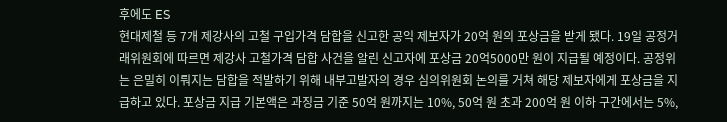후에도 ES
현대제철 등 7개 제강사의 고철 구입가격 담합을 신고한 공익 제보자가 20억 원의 포상금을 받게 됐다. 19일 공정거래위원회에 따르면 제강사 고철가격 담합 사건을 알린 신고자에 포상금 20억5000만 원이 지급될 예정이다. 공정위는 은밀히 이뤄지는 담합을 적발하기 위해 내부고발자의 경우 심의위원회 논의를 거쳐 해당 제보자에게 포상금을 지급하고 있다. 포상금 지급 기본액은 과징금 기준 50억 원까지는 10%, 50억 원 초과 200억 원 이하 구간에서는 5%,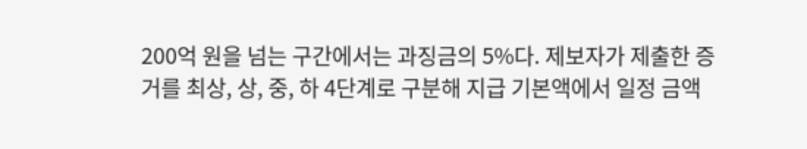200억 원을 넘는 구간에서는 과징금의 5%다. 제보자가 제출한 증거를 최상, 상, 중, 하 4단계로 구분해 지급 기본액에서 일정 금액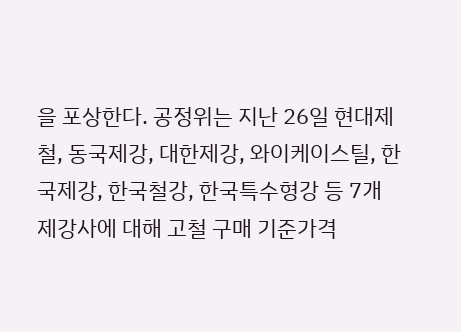을 포상한다. 공정위는 지난 26일 현대제철, 동국제강, 대한제강, 와이케이스틸, 한국제강, 한국철강, 한국특수형강 등 7개 제강사에 대해 고철 구매 기준가격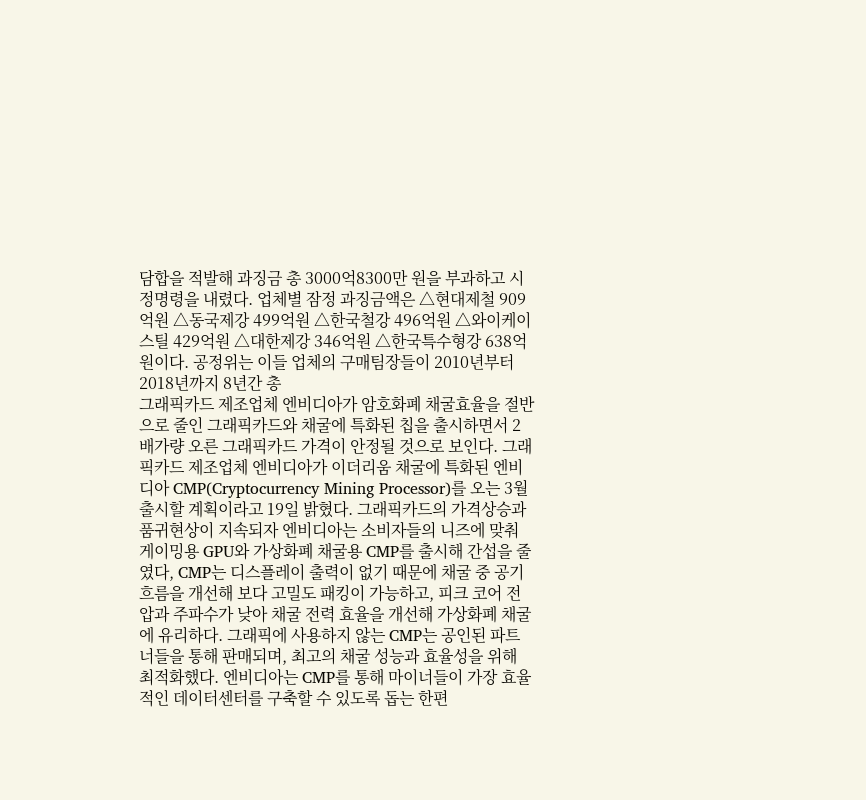담합을 적발해 과징금 총 3000억8300만 원을 부과하고 시정명령을 내렸다. 업체별 잠정 과징금액은 △현대제철 909억원 △동국제강 499억원 △한국철강 496억원 △와이케이스틸 429억원 △대한제강 346억원 △한국특수형강 638억원이다. 공정위는 이들 업체의 구매팀장들이 2010년부터 2018년까지 8년간 총
그래픽카드 제조업체 엔비디아가 암호화폐 채굴효율을 절반으로 줄인 그래픽카드와 채굴에 특화된 칩을 출시하면서 2배가량 오른 그래픽카드 가격이 안정될 것으로 보인다. 그래픽카드 제조업체 엔비디아가 이더리움 채굴에 특화된 엔비디아 CMP(Cryptocurrency Mining Processor)를 오는 3월 출시할 계획이라고 19일 밝혔다. 그래픽카드의 가격상승과 품귀현상이 지속되자 엔비디아는 소비자들의 니즈에 맞춰 게이밍용 GPU와 가상화폐 채굴용 CMP를 출시해 간섭을 줄였다, CMP는 디스플레이 출력이 없기 때문에 채굴 중 공기 흐름을 개선해 보다 고밀도 패킹이 가능하고, 피크 코어 전압과 주파수가 낮아 채굴 전력 효율을 개선해 가상화폐 채굴에 유리하다. 그래픽에 사용하지 않는 CMP는 공인된 파트너들을 통해 판매되며, 최고의 채굴 성능과 효율성을 위해 최적화했다. 엔비디아는 CMP를 통해 마이너들이 가장 효율적인 데이터센터를 구축할 수 있도록 돕는 한편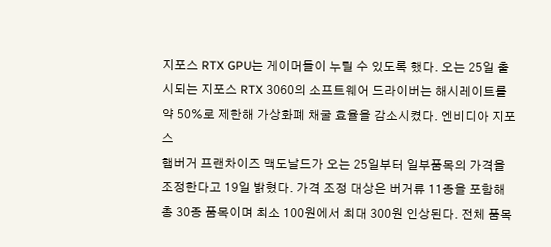지포스 RTX GPU는 게이머들이 누릴 수 있도록 했다. 오는 25일 출시되는 지포스 RTX 3060의 소프트웨어 드라이버는 해시레이트를 약 50%로 제한해 가상화폐 채굴 효율을 감소시켰다. 엔비디아 지포스
햄버거 프랜차이즈 맥도날드가 오는 25일부터 일부품목의 가격을 조정한다고 19일 밝혔다. 가격 조정 대상은 버거류 11종을 포함해 총 30종 품목이며 최소 100원에서 최대 300원 인상된다. 전체 품목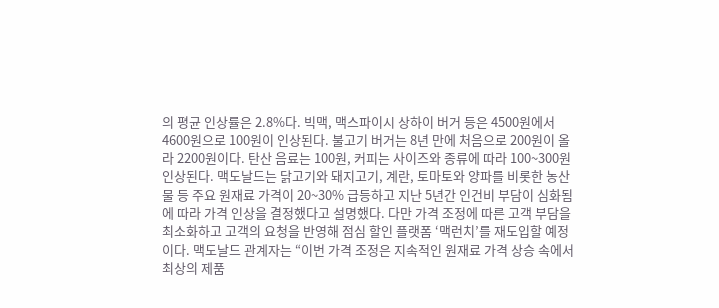의 평균 인상률은 2.8%다. 빅맥, 맥스파이시 상하이 버거 등은 4500원에서 4600원으로 100원이 인상된다. 불고기 버거는 8년 만에 처음으로 200원이 올라 2200원이다. 탄산 음료는 100원, 커피는 사이즈와 종류에 따라 100~300원 인상된다. 맥도날드는 닭고기와 돼지고기, 계란, 토마토와 양파를 비롯한 농산물 등 주요 원재료 가격이 20~30% 급등하고 지난 5년간 인건비 부담이 심화됨에 따라 가격 인상을 결정했다고 설명했다. 다만 가격 조정에 따른 고객 부담을 최소화하고 고객의 요청을 반영해 점심 할인 플랫폼 ‘맥런치’를 재도입할 예정이다. 맥도날드 관계자는 “이번 가격 조정은 지속적인 원재료 가격 상승 속에서 최상의 제품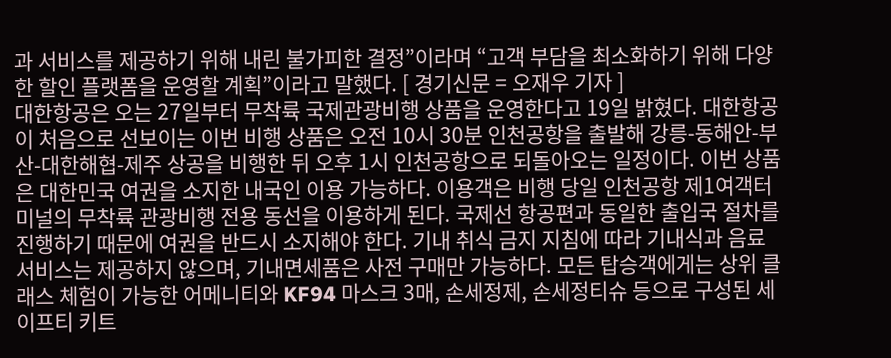과 서비스를 제공하기 위해 내린 불가피한 결정”이라며 “고객 부담을 최소화하기 위해 다양한 할인 플랫폼을 운영할 계획”이라고 말했다. [ 경기신문 = 오재우 기자 ]
대한항공은 오는 27일부터 무착륙 국제관광비행 상품을 운영한다고 19일 밝혔다. 대한항공이 처음으로 선보이는 이번 비행 상품은 오전 10시 30분 인천공항을 출발해 강릉-동해안-부산-대한해협-제주 상공을 비행한 뒤 오후 1시 인천공항으로 되돌아오는 일정이다. 이번 상품은 대한민국 여권을 소지한 내국인 이용 가능하다. 이용객은 비행 당일 인천공항 제1여객터미널의 무착륙 관광비행 전용 동선을 이용하게 된다. 국제선 항공편과 동일한 출입국 절차를 진행하기 때문에 여권을 반드시 소지해야 한다. 기내 취식 금지 지침에 따라 기내식과 음료서비스는 제공하지 않으며, 기내면세품은 사전 구매만 가능하다. 모든 탑승객에게는 상위 클래스 체험이 가능한 어메니티와 KF94 마스크 3매, 손세정제, 손세정티슈 등으로 구성된 세이프티 키트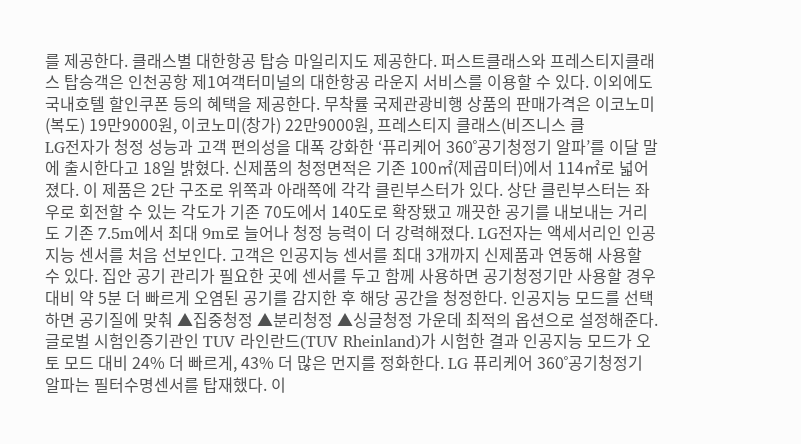를 제공한다. 클래스별 대한항공 탑승 마일리지도 제공한다. 퍼스트클래스와 프레스티지클래스 탑승객은 인천공항 제1여객터미널의 대한항공 라운지 서비스를 이용할 수 있다. 이외에도 국내호텔 할인쿠폰 등의 혜택을 제공한다. 무착률 국제관광비행 상품의 판매가격은 이코노미(복도) 19만9000원, 이코노미(창가) 22만9000원, 프레스티지 클래스(비즈니스 클
LG전자가 청정 성능과 고객 편의성을 대폭 강화한 ‘퓨리케어 360˚공기청정기 알파’를 이달 말에 출시한다고 18일 밝혔다. 신제품의 청정면적은 기존 100㎡(제곱미터)에서 114㎡로 넓어졌다. 이 제품은 2단 구조로 위쪽과 아래쪽에 각각 클린부스터가 있다. 상단 클린부스터는 좌우로 회전할 수 있는 각도가 기존 70도에서 140도로 확장됐고 깨끗한 공기를 내보내는 거리도 기존 7.5m에서 최대 9m로 늘어나 청정 능력이 더 강력해졌다. LG전자는 액세서리인 인공지능 센서를 처음 선보인다. 고객은 인공지능 센서를 최대 3개까지 신제품과 연동해 사용할 수 있다. 집안 공기 관리가 필요한 곳에 센서를 두고 함께 사용하면 공기청정기만 사용할 경우 대비 약 5분 더 빠르게 오염된 공기를 감지한 후 해당 공간을 청정한다. 인공지능 모드를 선택하면 공기질에 맞춰 ▲집중청정 ▲분리청정 ▲싱글청정 가운데 최적의 옵션으로 설정해준다. 글로벌 시험인증기관인 TUV 라인란드(TUV Rheinland)가 시험한 결과 인공지능 모드가 오토 모드 대비 24% 더 빠르게, 43% 더 많은 먼지를 정화한다. LG 퓨리케어 360˚공기청정기 알파는 필터수명센서를 탑재했다. 이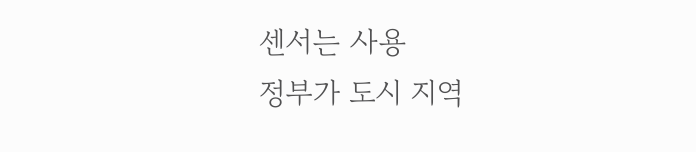센서는 사용
정부가 도시 지역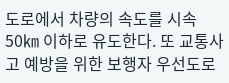도로에서 차량의 속도를 시속 50㎞ 이하로 유도한다. 또 교통사고 예방을 위한 보행자 우선도로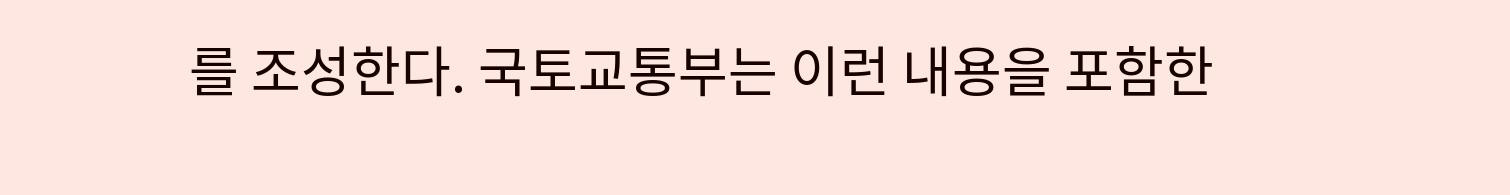를 조성한다. 국토교통부는 이런 내용을 포함한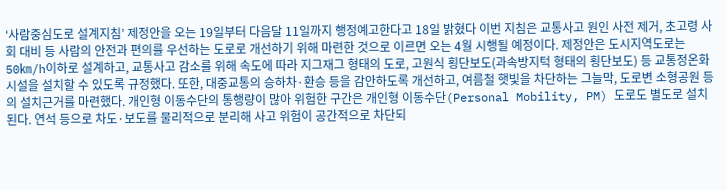‘사람중심도로 설계지침’ 제정안을 오는 19일부터 다음달 11일까지 행정예고한다고 18일 밝혔다 이번 지침은 교통사고 원인 사전 제거, 초고령 사회 대비 등 사람의 안전과 편의를 우선하는 도로로 개선하기 위해 마련한 것으로 이르면 오는 4월 시행될 예정이다. 제정안은 도시지역도로는 50㎞/h이하로 설계하고, 교통사고 감소를 위해 속도에 따라 지그재그 형태의 도로, 고원식 횡단보도(과속방지턱 형태의 횡단보도) 등 교통정온화시설을 설치할 수 있도록 규정했다. 또한, 대중교통의 승하차·환승 등을 감안하도록 개선하고, 여름철 햇빛을 차단하는 그늘막, 도로변 소형공원 등의 설치근거를 마련했다. 개인형 이동수단의 통행량이 많아 위험한 구간은 개인형 이동수단(Personal Mobility, PM) 도로도 별도로 설치된다. 연석 등으로 차도·보도를 물리적으로 분리해 사고 위험이 공간적으로 차단되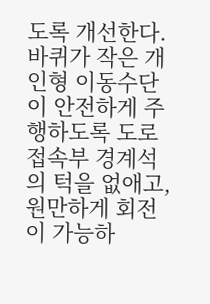도록 개선한다. 바퀴가 작은 개인형 이동수단이 안전하게 주행하도록 도로 접속부 경계석의 턱을 없애고, 원만하게 회전이 가능하